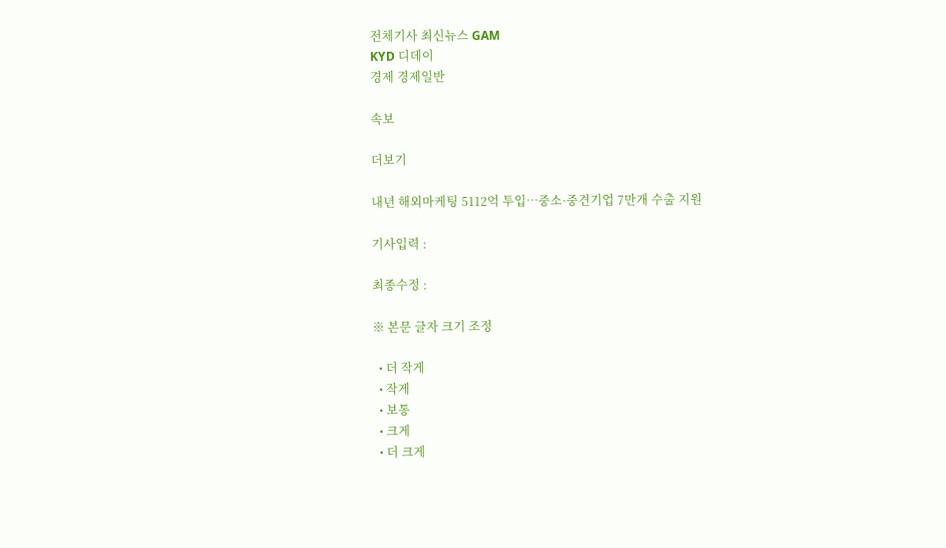전체기사 최신뉴스 GAM
KYD 디데이
경제 경제일반

속보

더보기

내년 해외마케팅 5112억 투입…중소·중견기업 7만개 수출 지원

기사입력 :

최종수정 :

※ 본문 글자 크기 조정

  • 더 작게
  • 작게
  • 보통
  • 크게
  • 더 크게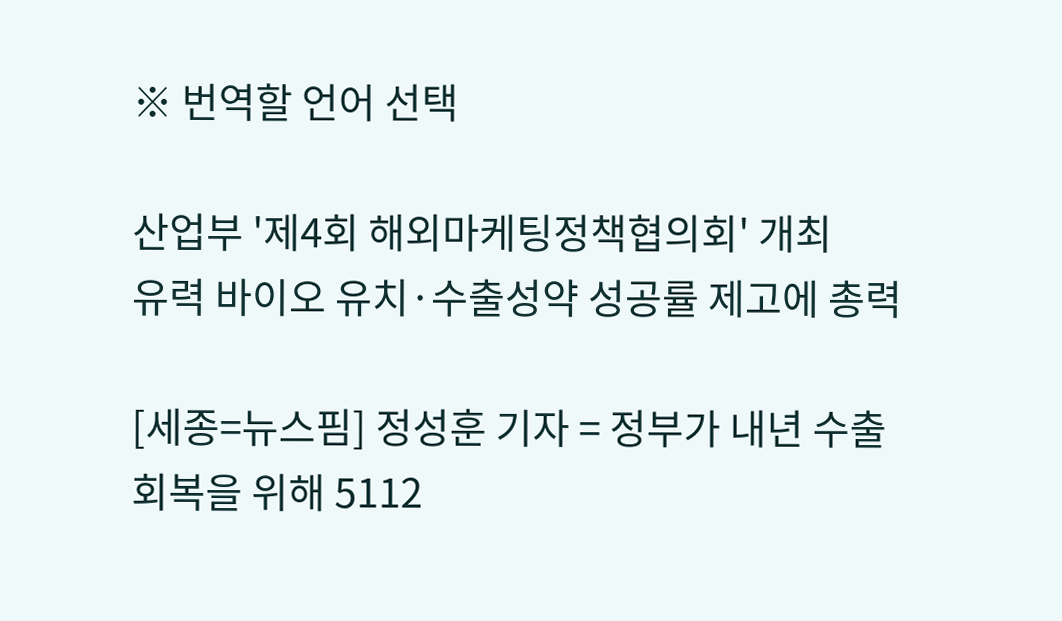※ 번역할 언어 선택

산업부 '제4회 해외마케팅정책협의회' 개최
유력 바이오 유치·수출성약 성공률 제고에 총력

[세종=뉴스핌] 정성훈 기자 = 정부가 내년 수출회복을 위해 5112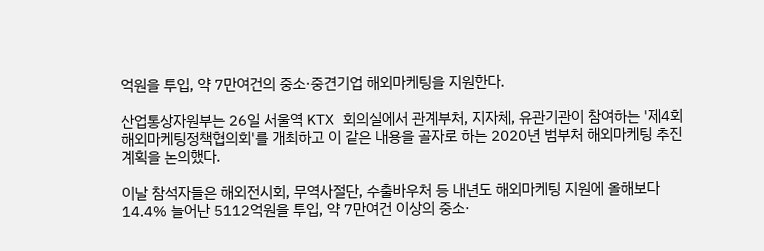억원을 투입, 약 7만여건의 중소·중견기업 해외마케팅을 지원한다.

산업통상자원부는 26일 서울역 KTX 회의실에서 관계부처, 지자체, 유관기관이 참여하는 '제4회 해외마케팅정책협의회'를 개최하고 이 같은 내용을 골자로 하는 2020년 범부처 해외마케팅 추진계획을 논의했다.

이날 참석자들은 해외전시회, 무역사절단, 수출바우처 등 내년도 해외마케팅 지원에 올해보다 14.4% 늘어난 5112억원을 투입, 약 7만여건 이상의 중소·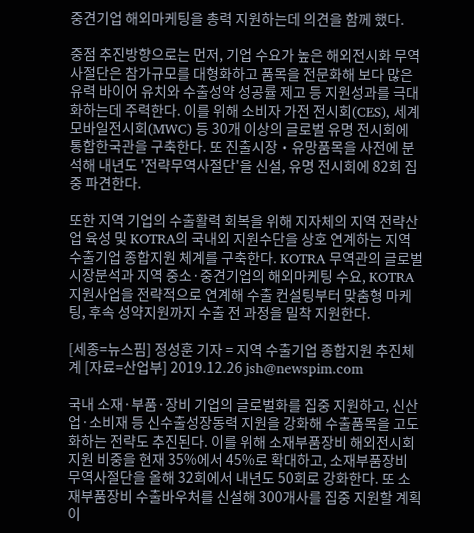중견기업 해외마케팅을 총력 지원하는데 의견을 함께 했다.

중점 추진방향으로는 먼저, 기업 수요가 높은 해외전시화 무역사절단은 참가규모를 대형화하고 품목을 전문화해 보다 많은 유력 바이어 유치와 수출성약 성공률 제고 등 지원성과를 극대화하는데 주력한다. 이를 위해 소비자 가전 전시회(CES), 세계모바일전시회(MWC) 등 30개 이상의 글로벌 유명 전시회에 통합한국관을 구축한다. 또 진출시장・유망품목을 사전에 분석해 내년도 '전략무역사절단'을 신설, 유명 전시회에 82회 집중 파견한다.

또한 지역 기업의 수출활력 회복을 위해 지자체의 지역 전략산업 육성 및 KOTRA의 국내외 지원수단을 상호 연계하는 지역 수출기업 종합지원 체계를 구축한다. KOTRA 무역관의 글로벌 시장분석과 지역 중소·중견기업의 해외마케팅 수요, KOTRA 지원사업을 전략적으로 연계해 수출 컨설팅부터 맞춤형 마케팅, 후속 성약지원까지 수출 전 과정을 밀착 지원한다.

[세종=뉴스핌] 정성훈 기자 = 지역 수출기업 종합지원 추진체계 [자료=산업부] 2019.12.26 jsh@newspim.com

국내 소재·부품·장비 기업의 글로벌화를 집중 지원하고, 신산업·소비재 등 신수출성장동력 지원을 강화해 수출품목을 고도화하는 전략도 추진된다. 이를 위해 소재부품장비 해외전시회 지원 비중을 현재 35%에서 45%로 확대하고, 소재부품장비 무역사절단을 올해 32회에서 내년도 50회로 강화한다. 또 소재부품장비 수출바우처를 신설해 300개사를 집중 지원할 계획이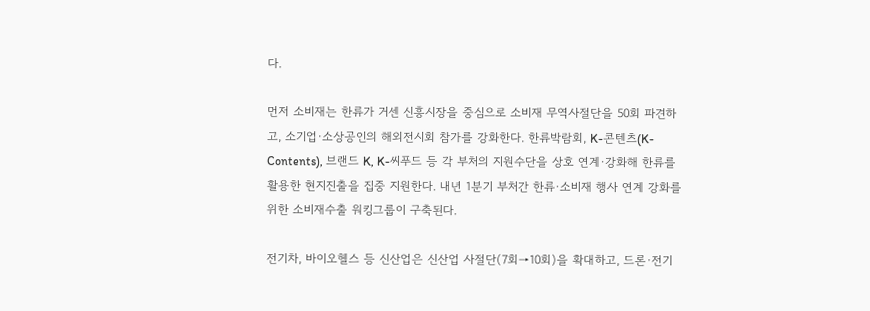다.

먼저 소비재는 한류가 거센 신흥시장을 중심으로 소비재 무역사절단을 50회 파견하고, 소기업·소상공인의 해외전시회 참가를 강화한다. 한류박람회, K-콘텐츠(K-Contents), 브랜드 K, K-씨푸드 등 각 부처의 지원수단을 상호 연계·강화해 한류를 활용한 현지진출을 집중 지원한다. 내년 1분기 부처간 한류·소비재 행사 연계 강화를 위한 소비재수출 워킹그룹이 구축된다.

전기차, 바이오헬스 등 신산업은 신산업 사절단(7회→10회)을 확대하고, 드론·전기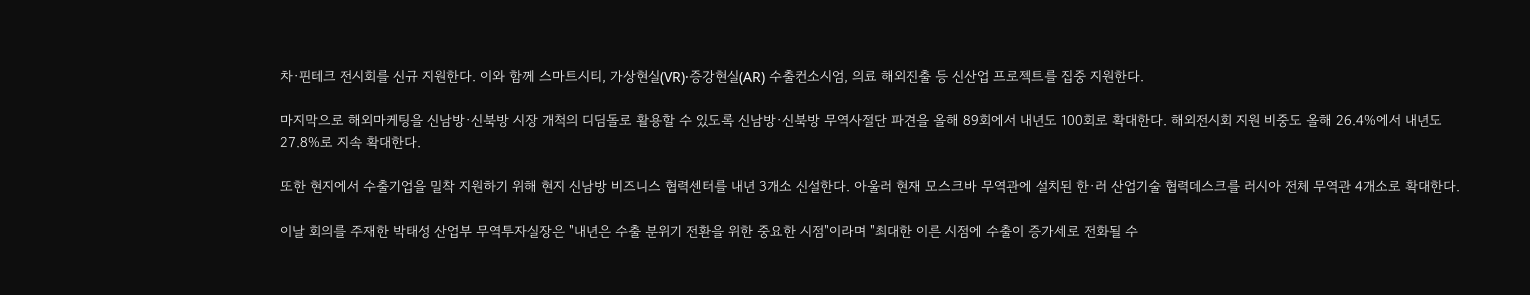차·핀테크 전시회를 신규 지원한다. 이와 함께 스마트시티, 가상현실(VR)·증강현실(AR) 수출컨소시엄, 의료 해외진출 등 신산업 프로젝트를 집중 지원한다.

마지막으로 해외마케팅을 신남방·신북방 시장 개척의 디딤돌로 활용할 수 있도록 신남방·신북방 무역사절단 파견을 올해 89회에서 내년도 100회로 확대한다. 해외전시회 지원 비중도 올해 26.4%에서 내년도 27.8%로 지속 확대한다.

또한 현지에서 수출기업을 밀착 지원하기 위해 현지 신남방 비즈니스 협력센터를 내년 3개소 신설한다. 아울러 현재 모스크바 무역관에 설치된 한·러 산업기술 협력데스크를 러시아 전체 무역관 4개소로 확대한다.

이날 회의를 주재한 박태성 산업부 무역투자실장은 "내년은 수출 분위기 전환을 위한 중요한 시점"이라며 "최대한 이른 시점에 수출이 증가세로 전화될 수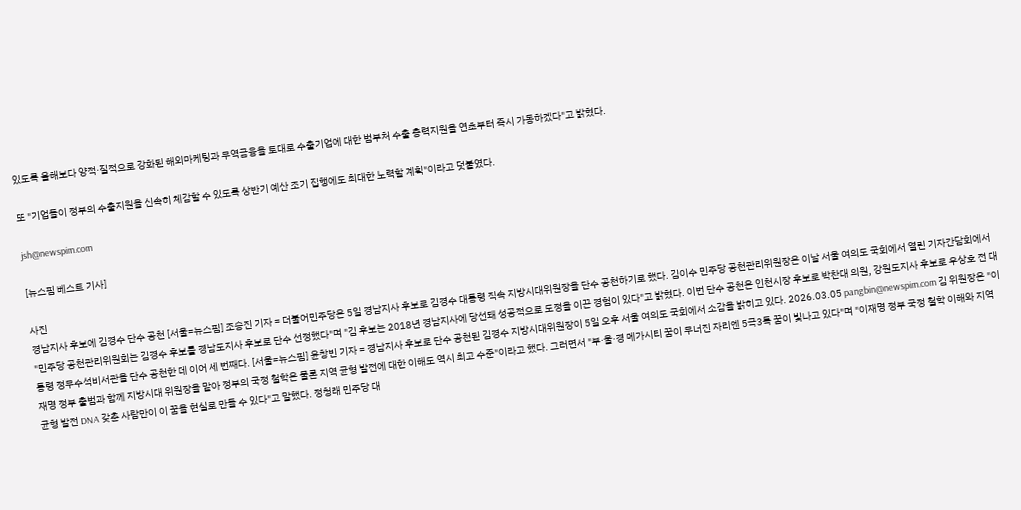있도록 올해보다 양적·질적으로 강화된 해외마케팅과 무역금융을 토대로 수출기업에 대한 범부처 수출 총력지원을 연초부터 즉시 가동하겠다"고 밝혔다.

또 "기업들이 정부의 수출지원을 신속히 체감할 수 있도록 상반기 예산 조기 집행에도 최대한 노력할 계획"이라고 덧붙였다.

jsh@newspim.com

[뉴스핌 베스트 기사]

사진
경남지사 후보에 김경수 단수 공천 [서울=뉴스핌] 조승진 기자 = 더불어민주당은 5일 경남지사 후보로 김경수 대통령 직속 지방시대위원장을 단수 공천하기로 했다. 김이수 민주당 공천관리위원장은 이날 서울 여의도 국회에서 열린 기자간담회에서 "민주당 공천관리위원회는 김경수 후보를 경남도지사 후보로 단수 선정했다"며 "김 후보는 2018년 경남지사에 당선돼 성공적으로 도정을 이끈 경험이 있다"고 밝혔다. 이번 단수 공천은 인천시장 후보로 박찬대 의원, 강원도지사 후보로 우상호 전 대통령 정무수석비서관을 단수 공천한 데 이어 세 번째다. [서울=뉴스핌] 윤창빈 기자 = 경남지사 후보로 단수 공천된 김경수 지방시대위원장이 5일 오후 서울 여의도 국회에서 소감을 밝히고 있다. 2026.03.05 pangbin@newspim.com 김 위원장은 "이재명 정부 출범과 함께 지방시대 위원장을 맡아 정부의 국정 철학은 물론 지역 균형 발전에 대한 이해도 역시 최고 수준"이라고 했다. 그러면서 "부·울·경 메가시티 꿈이 무너진 자리엔 5극3특 꿈이 빛나고 있다"며 "이재명 정부 국정 철학 이해와 지역 균형 발전 DNA 갖춘 사람만이 이 꿈을 현실로 만들 수 있다"고 말했다. 정청래 민주당 대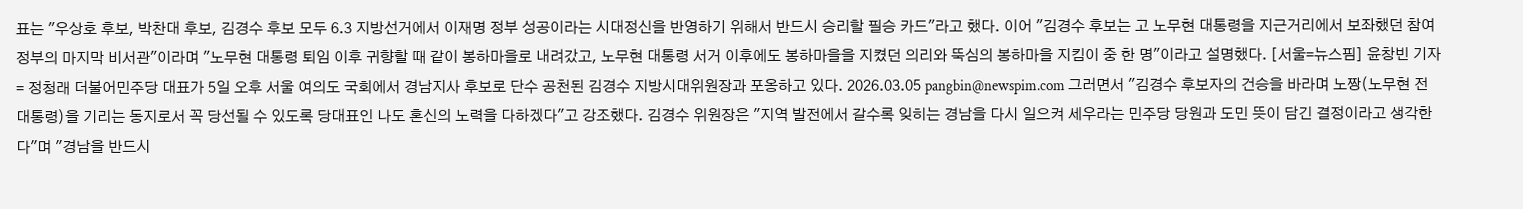표는 "우상호 후보, 박찬대 후보, 김경수 후보 모두 6.3 지방선거에서 이재명 정부 성공이라는 시대정신을 반영하기 위해서 반드시 승리할 필승 카드"라고 했다. 이어 "김경수 후보는 고 노무현 대통령을 지근거리에서 보좌했던 참여정부의 마지막 비서관"이라며 "노무현 대통령 퇴임 이후 귀향할 때 같이 봉하마을로 내려갔고, 노무현 대통령 서거 이후에도 봉하마을을 지켰던 의리와 뚝심의 봉하마을 지킴이 중 한 명"이라고 설명했다. [서울=뉴스핌] 윤창빈 기자 = 정청래 더불어민주당 대표가 5일 오후 서울 여의도 국회에서 경남지사 후보로 단수 공천된 김경수 지방시대위원장과 포옹하고 있다. 2026.03.05 pangbin@newspim.com 그러면서 "김경수 후보자의 건승을 바라며 노짱(노무현 전 대통령)을 기리는 동지로서 꼭 당선될 수 있도록 당대표인 나도 혼신의 노력을 다하겠다"고 강조했다. 김경수 위원장은 "지역 발전에서 갈수록 잊히는 경남을 다시 일으켜 세우라는 민주당 당원과 도민 뜻이 담긴 결정이라고 생각한다"며 "경남을 반드시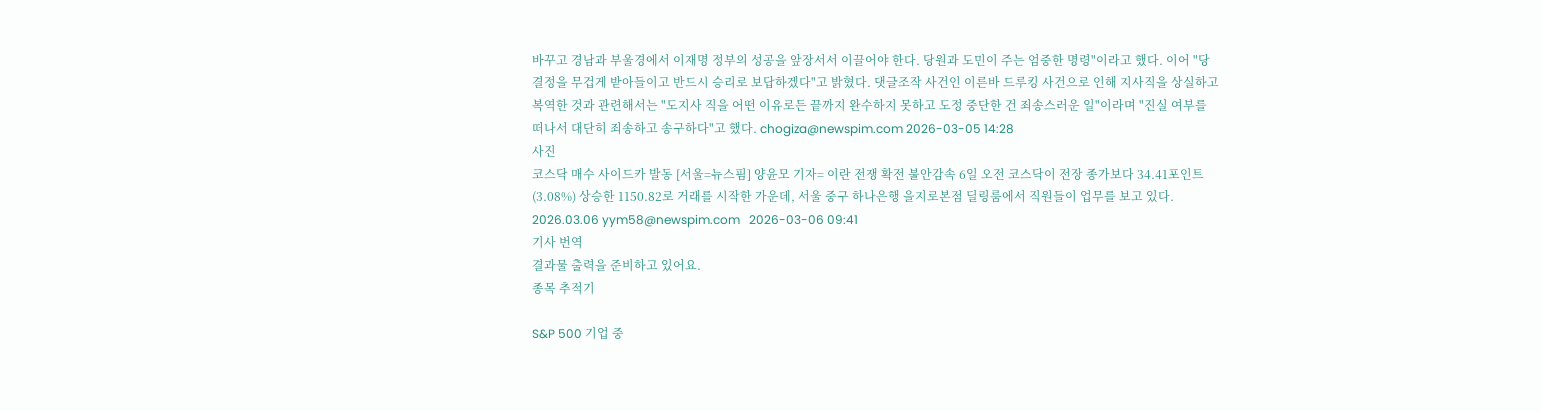바꾸고 경남과 부울경에서 이재명 정부의 성공을 앞장서서 이끌어야 한다. 당원과 도민이 주는 엄중한 명령"이라고 했다. 이어 "당 결정을 무겁게 받아들이고 반드시 승리로 보답하겠다"고 밝혔다. 댓글조작 사건인 이른바 드루킹 사건으로 인해 지사직을 상실하고 복역한 것과 관련해서는 "도지사 직을 어떤 이유로든 끝까지 완수하지 못하고 도정 중단한 건 죄송스러운 일"이라며 "진실 여부를 떠나서 대단히 죄송하고 송구하다"고 했다. chogiza@newspim.com 2026-03-05 14:28
사진
코스닥 매수 사이드카 발동 [서울=뉴스핌] 양윤모 기자= 이란 전쟁 확전 불안감속 6일 오전 코스닥이 전장 종가보다 34.41포인트(3.08%) 상승한 1150.82로 거래를 시작한 가운데, 서울 중구 하나은행 을지로본점 딜링룸에서 직원들이 업무를 보고 있다. 2026.03.06 yym58@newspim.com   2026-03-06 09:41
기사 번역
결과물 출력을 준비하고 있어요.
종목 추적기

S&P 500 기업 중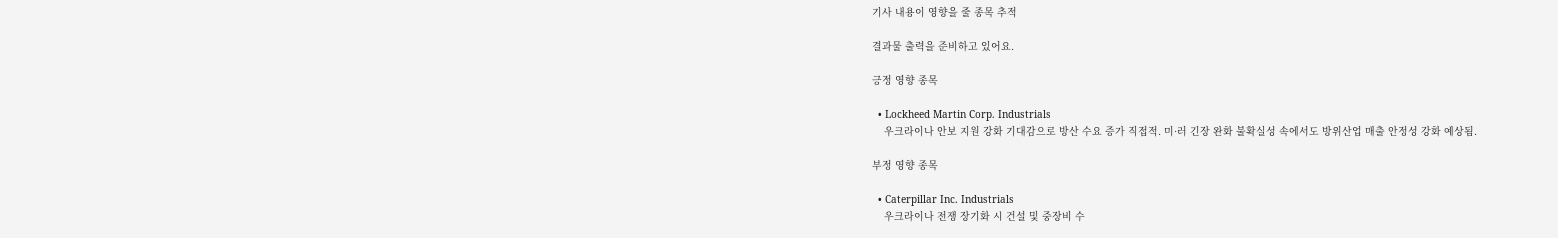기사 내용이 영향을 줄 종목 추적

결과물 출력을 준비하고 있어요.

긍정 영향 종목

  • Lockheed Martin Corp. Industrials
    우크라이나 안보 지원 강화 기대감으로 방산 수요 증가 직접적. 미·러 긴장 완화 불확실성 속에서도 방위산업 매출 안정성 강화 예상됨.

부정 영향 종목

  • Caterpillar Inc. Industrials
    우크라이나 전쟁 장기화 시 건설 및 중장비 수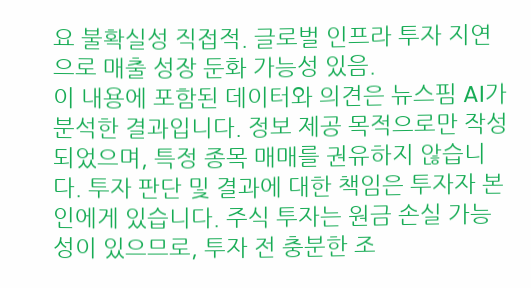요 불확실성 직접적. 글로벌 인프라 투자 지연으로 매출 성장 둔화 가능성 있음.
이 내용에 포함된 데이터와 의견은 뉴스핌 AI가 분석한 결과입니다. 정보 제공 목적으로만 작성되었으며, 특정 종목 매매를 권유하지 않습니다. 투자 판단 및 결과에 대한 책임은 투자자 본인에게 있습니다. 주식 투자는 원금 손실 가능성이 있으므로, 투자 전 충분한 조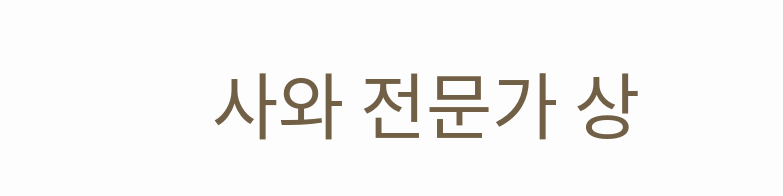사와 전문가 상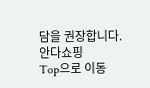담을 권장합니다.
안다쇼핑
Top으로 이동